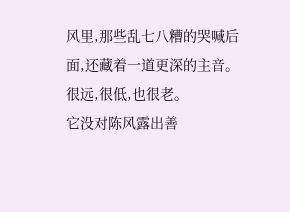风里,那些乱七八糟的哭喊后面,还藏着一道更深的主音。
很远,很低,也很老。
它没对陈风露出善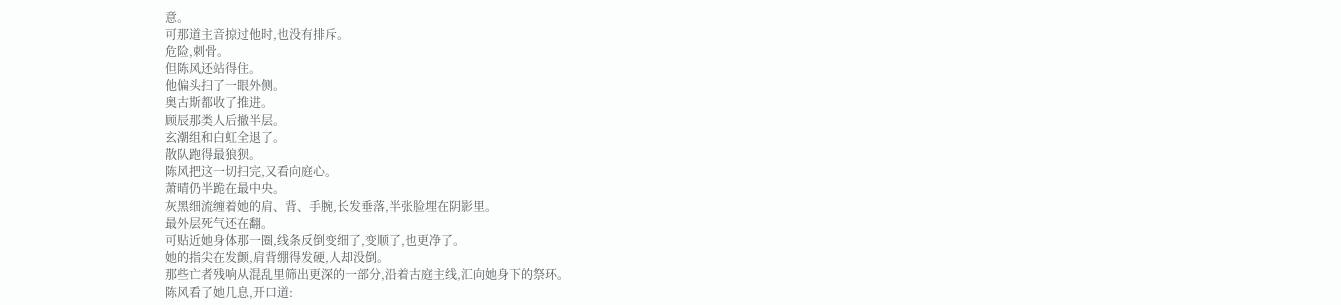意。
可那道主音掠过他时,也没有排斥。
危险,刺骨。
但陈风还站得住。
他偏头扫了一眼外侧。
奥古斯都收了推进。
顾辰那类人后撤半层。
玄潮组和白虹全退了。
散队跑得最狼狈。
陈风把这一切扫完,又看向庭心。
萧晴仍半跪在最中央。
灰黑细流缠着她的肩、背、手腕,长发垂落,半张脸埋在阴影里。
最外层死气还在翻。
可贴近她身体那一圈,线条反倒变细了,变顺了,也更净了。
她的指尖在发颤,肩背绷得发硬,人却没倒。
那些亡者残响从混乱里筛出更深的一部分,沿着古庭主线,汇向她身下的祭环。
陈风看了她几息,开口道: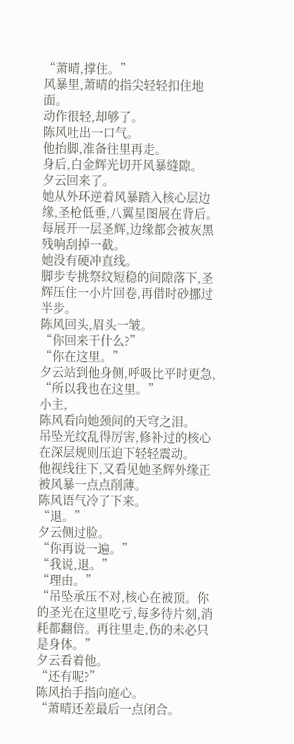“萧晴,撑住。”
风暴里,萧晴的指尖轻轻扣住地面。
动作很轻,却够了。
陈风吐出一口气。
他抬脚,准备往里再走。
身后,白金辉光切开风暴缝隙。
夕云回来了。
她从外环逆着风暴踏入核心层边缘,圣枪低垂,八翼星图展在背后。
每展开一层圣辉,边缘都会被灰黑残响刮掉一截。
她没有硬冲直线。
脚步专挑祭纹短稳的间隙落下,圣辉压住一小片回卷,再借时砂挪过半步。
陈风回头,眉头一皱。
“你回来干什么?”
“你在这里。”
夕云站到他身侧,呼吸比平时更急,
“所以我也在这里。”
小主,
陈风看向她颈间的天穹之泪。
吊坠光纹乱得厉害,修补过的核心在深层规则压迫下轻轻震动。
他视线往下,又看见她圣辉外缘正被风暴一点点削薄。
陈风语气冷了下来。
“退。”
夕云侧过脸。
“你再说一遍。”
“我说,退。”
“理由。”
“吊坠承压不对,核心在被顶。你的圣光在这里吃亏,每多待片刻,消耗都翻倍。再往里走,伤的未必只是身体。”
夕云看着他。
“还有呢?”
陈风抬手指向庭心。
“萧晴还差最后一点闭合。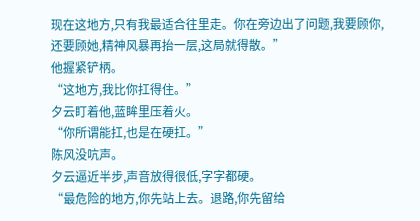现在这地方,只有我最适合往里走。你在旁边出了问题,我要顾你,还要顾她,精神风暴再抬一层,这局就得散。”
他握紧铲柄。
“这地方,我比你扛得住。”
夕云盯着他,蓝眸里压着火。
“你所谓能扛,也是在硬扛。”
陈风没吭声。
夕云逼近半步,声音放得很低,字字都硬。
“最危险的地方,你先站上去。退路,你先留给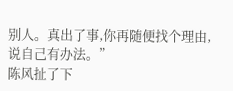别人。真出了事,你再随便找个理由,说自己有办法。”
陈风扯了下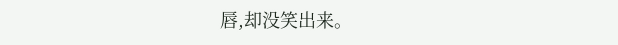唇,却没笑出来。